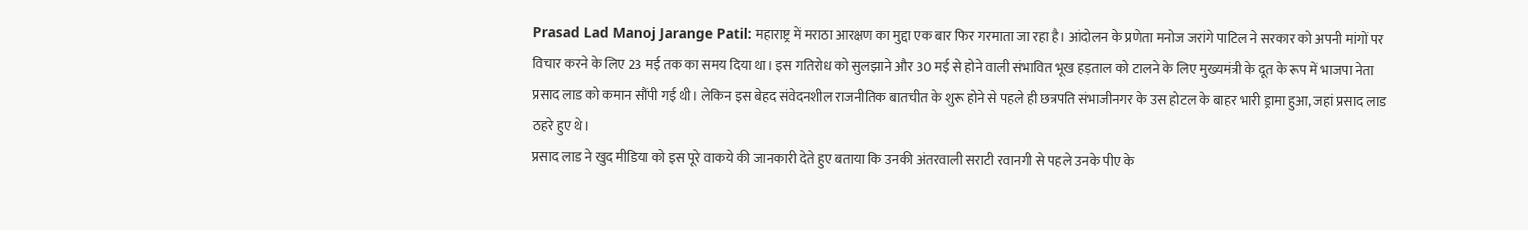Prasad Lad Manoj Jarange Patil: महाराष्ट्र में मराठा आरक्षण का मुद्दा एक बार फिर गरमाता जा रहा है। आंदोलन के प्रणेता मनोज जरांगे पाटिल ने सरकार को अपनी मांगों पर विचार करने के लिए 23 मई तक का समय दिया था। इस गतिरोध को सुलझाने और 30 मई से होने वाली संभावित भूख हड़ताल को टालने के लिए मुख्यमंत्री के दूत के रूप में भाजपा नेता प्रसाद लाड को कमान सौंपी गई थी। लेकिन इस बेहद संवेदनशील राजनीतिक बातचीत के शुरू होने से पहले ही छत्रपति संभाजीनगर के उस होटल के बाहर भारी ड्रामा हुआ, जहां प्रसाद लाड ठहरे हुए थे।
प्रसाद लाड ने खुद मीडिया को इस पूरे वाकये की जानकारी देते हुए बताया कि उनकी अंतरवाली सराटी रवानगी से पहले उनके पीए के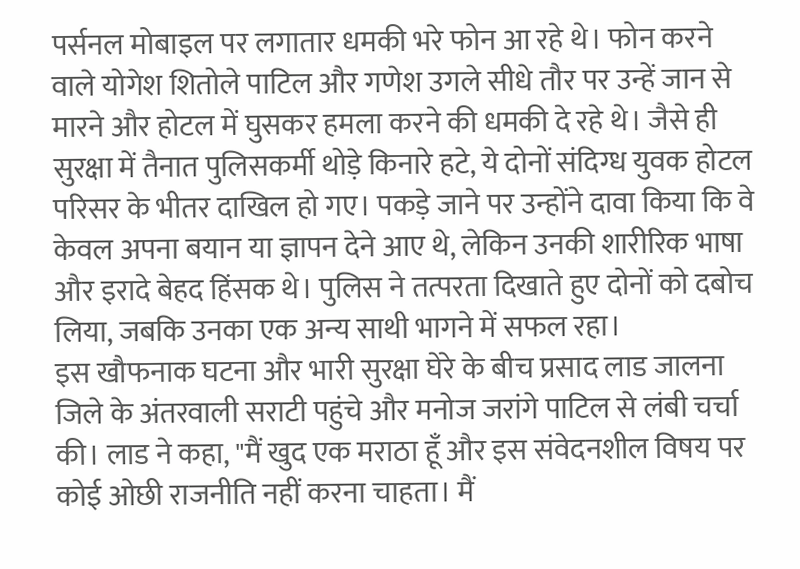पर्सनल मोबाइल पर लगातार धमकी भरे फोन आ रहे थे। फोन करने वाले योगेश शितोले पाटिल और गणेश उगले सीधे तौर पर उन्हें जान से मारने और होटल में घुसकर हमला करने की धमकी दे रहे थे। जैसे ही सुरक्षा में तैनात पुलिसकर्मी थोड़े किनारे हटे, ये दोनों संदिग्ध युवक होटल परिसर के भीतर दाखिल हो गए। पकड़े जाने पर उन्होंने दावा किया कि वे केवल अपना बयान या ज्ञापन देने आए थे, लेकिन उनकी शारीरिक भाषा और इरादे बेहद हिंसक थे। पुलिस ने तत्परता दिखाते हुए दोनों को दबोच लिया, जबकि उनका एक अन्य साथी भागने में सफल रहा।
इस खौफनाक घटना और भारी सुरक्षा घेरे के बीच प्रसाद लाड जालना जिले के अंतरवाली सराटी पहुंचे और मनोज जरांगे पाटिल से लंबी चर्चा की। लाड ने कहा, "मैं खुद एक मराठा हूँ और इस संवेदनशील विषय पर कोई ओछी राजनीति नहीं करना चाहता। मैं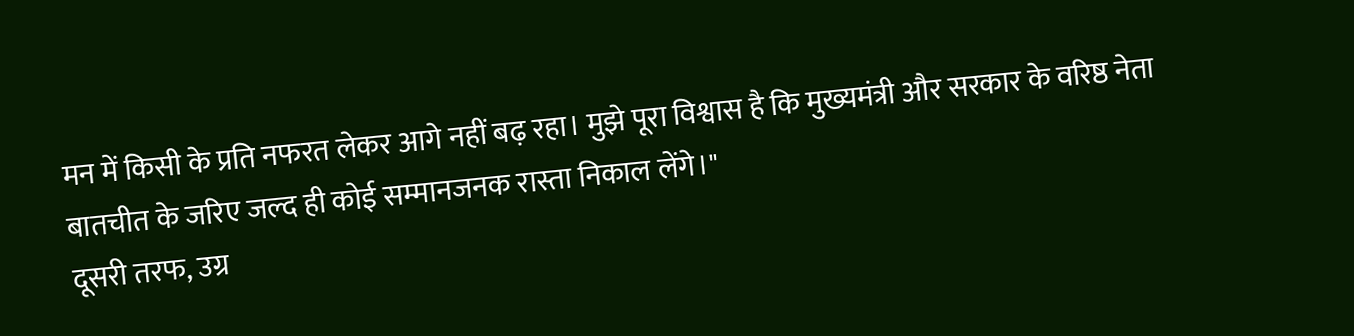मन में किसी के प्रति नफरत लेकर आगे नहीं बढ़ रहा। मुझे पूरा विश्वास है कि मुख्यमंत्री और सरकार के वरिष्ठ नेता बातचीत के जरिए जल्द ही कोई सम्मानजनक रास्ता निकाल लेंगे।"
दूसरी तरफ, उग्र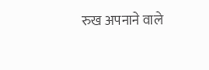रुख अपनाने वाले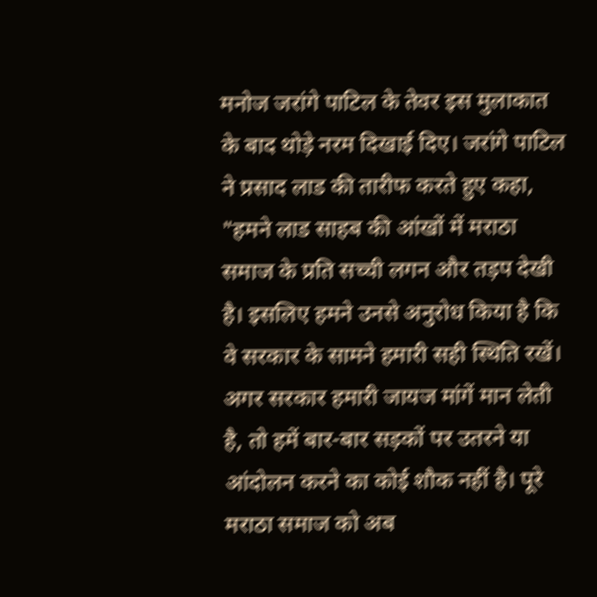मनोज जरांगे पाटिल के तेवर इस मुलाकात के बाद थोड़े नरम दिखाई दिए। जरांगे पाटिल ने प्रसाद लाड की तारीफ करते हुए कहा, "हमने लाड साहब की आंखों में मराठा समाज के प्रति सच्ची लगन और तड़प देखी है। इसलिए हमने उनसे अनुरोध किया है कि वे सरकार के सामने हमारी सही स्थिति रखें। अगर सरकार हमारी जायज मांगें मान लेती है, तो हमें बार-बार सड़कों पर उतरने या आंदोलन करने का कोई शौक नहीं है। पूरे मराठा समाज को अब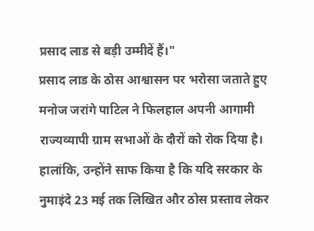प्रसाद लाड से बड़ी उम्मीदें हैं।"
प्रसाद लाड के ठोस आश्वासन पर भरोसा जताते हुए मनोज जरांगे पाटिल ने फिलहाल अपनी आगामी राज्यव्यापी ग्राम सभाओं के दौरों को रोक दिया है। हालांकि, उन्होंने साफ किया है कि यदि सरकार के नुमाइंदे 23 मई तक लिखित और ठोस प्रस्ताव लेकर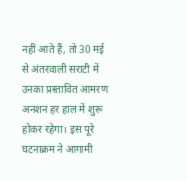नहीं आते हैं, तो 30 मई से अंतरवाली सराटी में उनका प्रस्तावित आमरण अनशन हर हाल में शुरू होकर रहेगा। इस पूरे घटनाक्रम ने आगामी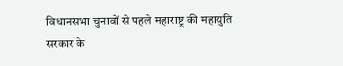विधानसभा चुनावों से पहले महाराष्ट्र की महायुति सरकार के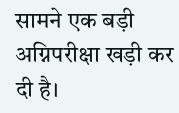सामने एक बड़ी अग्निपरीक्षा खड़ी कर दी है।